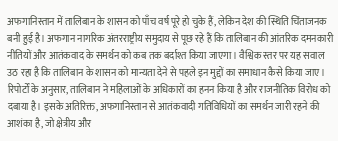अफगानिस्तान में तालिबान के शासन को पाँच वर्ष पूरे हो चुके हैं, लेकिन देश की स्थिति चिंताजनक बनी हुई है। अफगान नागरिक अंतरराष्ट्रीय समुदाय से पूछ रहे हैं कि तालिबान की आंतरिक दमनकारी नीतियों और आतंकवाद के समर्थन को कब तक बर्दाश्त किया जाएगा। वैश्विक स्तर पर यह सवाल उठ रहा है कि तालिबान के शासन को मान्यता देने से पहले इन मुद्दों का समाधान कैसे किया जाए। रिपोर्टों के अनुसार, तालिबान ने महिलाओं के अधिकारों का हनन किया है और राजनीतिक विरोध को दबाया है। इसके अतिरिक्त, अफगानिस्तान से आतंकवादी गतिविधियों का समर्थन जारी रहने की आशंका है, जो क्षेत्रीय और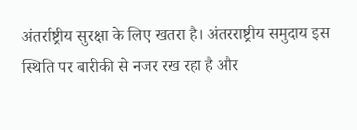अंतर्राष्ट्रीय सुरक्षा के लिए खतरा है। अंतरराष्ट्रीय समुदाय इस स्थिति पर बारीकी से नजर रख रहा है और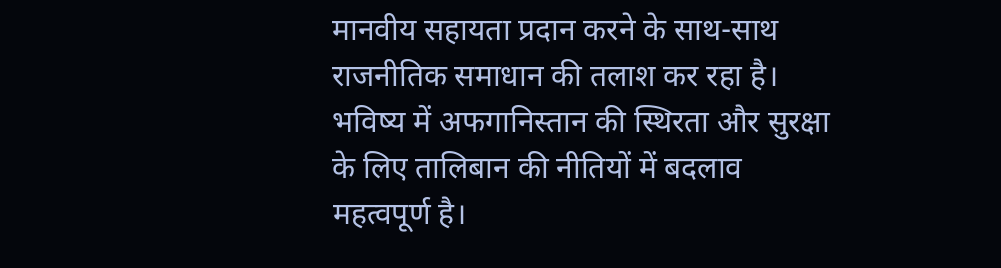मानवीय सहायता प्रदान करने के साथ-साथ राजनीतिक समाधान की तलाश कर रहा है। भविष्य में अफगानिस्तान की स्थिरता और सुरक्षा के लिए तालिबान की नीतियों में बदलाव महत्वपूर्ण है।